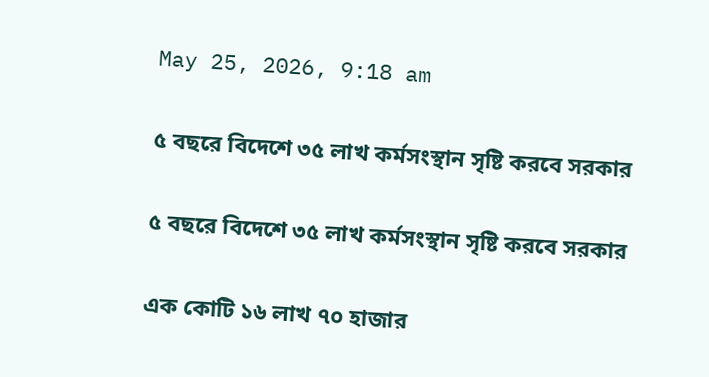May 25, 2026, 9:18 am

৫ বছরে বিদেশে ৩৫ লাখ কর্মসংস্থান সৃষ্টি করবে সরকার

৫ বছরে বিদেশে ৩৫ লাখ কর্মসংস্থান সৃষ্টি করবে সরকার

এক কোটি ১৬ লাখ ৭০ হাজার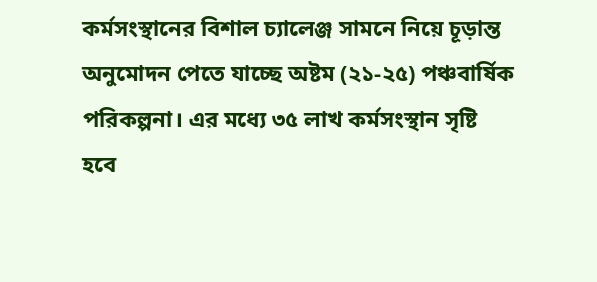কর্মসংস্থানের বিশাল চ্যালেঞ্জ সামনে নিয়ে চূড়ান্ত অনুমোদন পেতে যাচ্ছে অষ্টম (২১-২৫) পঞ্চবার্ষিক পরিকল্পনা। এর মধ্যে ৩৫ লাখ কর্মসংস্থান সৃষ্টি হবে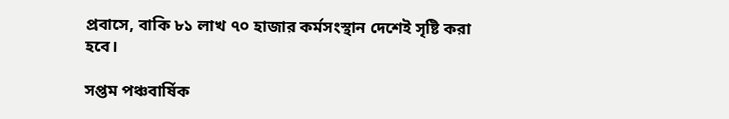প্রবাসে, বাকি ৮১ লাখ ৭০ হাজার কর্মসংস্থান দেশেই সৃষ্টি করা হবে।

সপ্তম পঞ্চবার্ষিক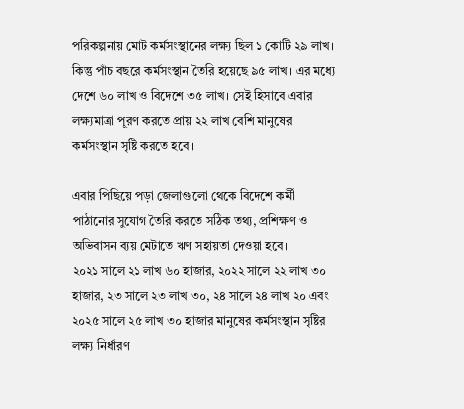পরিকল্পনায় মোট কর্মসংস্থানের লক্ষ্য ছিল ১ কোটি ২৯ লাখ। কিন্তু পাঁচ বছরে কর্মসংস্থান তৈরি হয়েছে ৯৫ লাখ। এর মধ্যে দেশে ৬০ লাখ ও বিদেশে ৩৫ লাখ। সেই হিসাবে এবার লক্ষ্যমাত্রা পূরণ করতে প্রায় ২২ লাখ বেশি মানুষের কর্মসংস্থান সৃষ্টি করতে হবে।

এবার পিছিয়ে পড়া জেলাগুলো থেকে বিদেশে কর্মী পাঠানোর সুযোগ তৈরি করতে সঠিক তথ্য, প্রশিক্ষণ ও অভিবাসন ব্যয় মেটাতে ঋণ সহায়তা দেওয়া হবে।
২০২১ সালে ২১ লাখ ৬০ হাজার, ২০২২ সালে ২২ লাখ ৩০ হাজার, ২৩ সালে ২৩ লাখ ৩০, ২৪ সালে ২৪ লাখ ২০ এবং ২০২৫ সালে ২৫ লাখ ৩০ হাজার মানুষের কর্মসংস্থান সৃষ্টির লক্ষ্য নির্ধারণ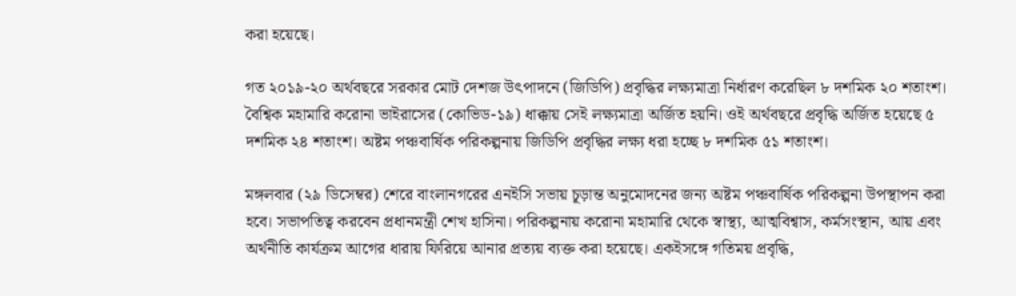করা হয়েছে।

গত ২০১৯-২০ অর্থবছরে সরকার মোট দেশজ উৎপাদনে (জিডিপি) প্রবৃদ্ধির লক্ষ্যমাত্রা নির্ধারণ করেছিল ৮ দশমিক ২০ শতাংশ। বৈশ্বিক মহামারি করোনা ভাইরাসের (কোভিড-১৯) ধাক্কায় সেই লক্ষ্যমাত্রা অর্জিত হয়নি। ওই অর্থবছরে প্রবৃদ্ধি অর্জিত হয়েছে ৫ দশমিক ২৪ শতাংশ। অষ্টম পঞ্চবার্ষিক পরিকল্পনায় জিডিপি প্রবৃদ্ধির লক্ষ্য ধরা হচ্ছে ৮ দশমিক ৫১ শতাংশ।

মঙ্গলবার (২৯ ডিসেম্বর) শেরে বাংলানগরের এনইসি সভায় চূড়ান্ত অনুমোদনের জন্য অষ্টম পঞ্চবার্ষিক পরিকল্পনা উপস্থাপন করা হবে। সভাপতিত্ব করবেন প্রধানমন্ত্রী শেখ হাসিনা। পরিকল্পনায় করোনা মহামারি থেকে স্বাস্থ্য, আত্মবিশ্বাস, কর্মসংস্থান, আয় এবং অর্থনীতি কার্যক্রম আগের ধারায় ফিরিয়ে আনার প্রত্যয় ব্যক্ত করা হয়েছে। একইসঙ্গে গতিময় প্রবৃদ্ধি,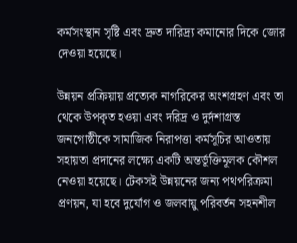কর্মসংস্থান সৃষ্টি এবং দ্রুত দারিদ্র্য কমানোর দিকে জোর দেওয়া হয়েছে।

উন্নয়ন প্রক্রিয়ায় প্রত্যেক নাগরিকের অংশগ্রহণ এবং তা থেকে উপকৃত হওয়া এবং দরিদ্র ও দুর্দশাগ্রস্ত জনগোষ্ঠীকে সামাজিক নিরাপত্তা কর্মসূচির আওতায় সহায়তা প্রদানের লক্ষ্যে একটি অন্তর্ভূক্তিমূলক কৌশল নেওয়া হয়েছে। টেকসই উন্নয়নের জন্য পথপরিক্রমা প্রণয়ন, যা হবে দুর্যোগ ও জলবায়ু পরিবর্তন সহনশীল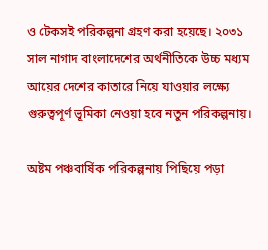ও টেকসই পরিকল্পনা গ্রহণ করা হয়েছে। ২০৩১ সাল নাগাদ বাংলাদেশের অর্থনীতিকে উচ্চ মধ্যম আয়ের দেশের কাতারে নিয়ে যাওয়ার লক্ষ্যে গুরুত্বপূর্ণ ভূমিকা নেওয়া হবে নতুন পরিকল্পনায়।

অষ্টম পঞ্চবার্ষিক পরিকল্পনায় পিছিয়ে পড়া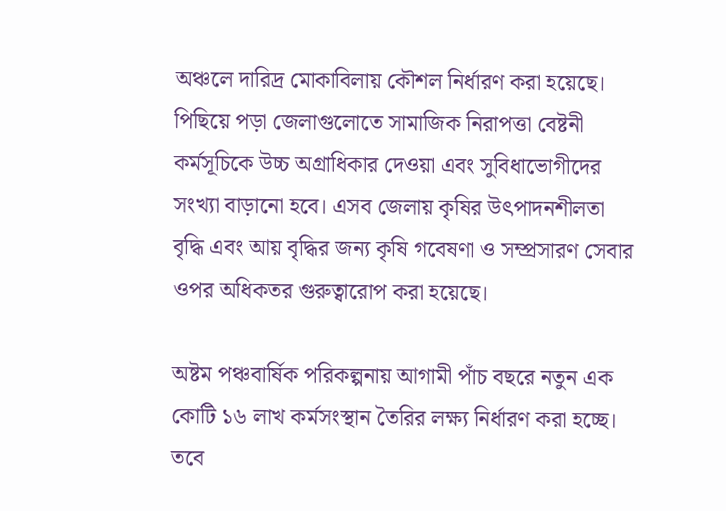অঞ্চলে দারিদ্র মোকাবিলায় কৌশল নির্ধারণ করা হয়েছে। পিছিয়ে পড়া জেলাগুলোতে সামাজিক নিরাপত্তা বেষ্টনী কর্মসূচিকে উচ্চ অগ্রাধিকার দেওয়া এবং সুবিধাভোগীদের সংখ্যা বাড়ানো হবে। এসব জেলায় কৃষির উৎপাদনশীলতা বৃদ্ধি এবং আয় বৃদ্ধির জন্য কৃষি গবেষণা ও সম্প্রসারণ সেবার ওপর অধিকতর গুরুত্বারোপ করা হয়েছে।

অষ্টম পঞ্চবার্ষিক পরিকল্পনায় আগামী পাঁচ বছরে নতুন এক কোটি ১৬ লাখ কর্মসংস্থান তৈরির লক্ষ্য নির্ধারণ করা হচ্ছে। তবে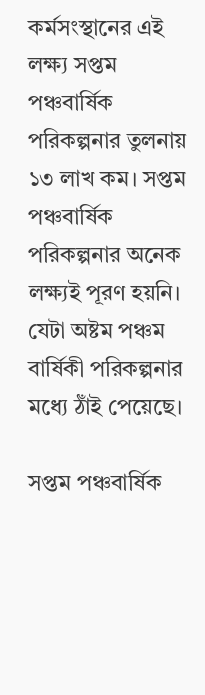কর্মসংস্থানের এই লক্ষ্য সপ্তম পঞ্চবার্ষিক পরিকল্পনার তুলনায় ১৩ লাখ কম। সপ্তম পঞ্চবার্ষিক পরিকল্পনার অনেক লক্ষ্যই পূরণ হয়নি। যেটা অষ্টম পঞ্চম বার্ষিকী পরিকল্পনার মধ্যে ঠাঁই পেয়েছে।

সপ্তম পঞ্চবার্ষিক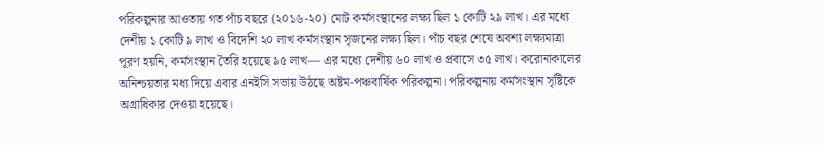পরিকল্পনার আওতায় গত পাঁচ বছরে (২০১৬-২০) মোট কর্মসংস্থানের লক্ষ্য ছিল ১ কোটি ২৯ লাখ। এর মধ্যে দেশীয় ১ কোটি ৯ লাখ ও বিদেশি ২০ লাখ কর্মসংস্থান সৃজনের লক্ষ্য ছিল। পাঁচ বছর শেষে অবশ্য লক্ষ্যমাত্রা পূরণ হয়নি, কর্মসংস্থান তৈরি হয়েছে ৯৫ লাখ— এর মধ্যে দেশীয় ৬০ লাখ ও প্রবাসে ৩৫ লাখ। করোনাকালের অনিশ্চয়তার মধ্য দিয়ে এবার এনইসি সভায় উঠছে অষ্টম-পঞ্চবার্ষিক পরিকল্পনা। পরিকল্পনায় কর্মসংস্থান সৃষ্টিকে অগ্রাধিকার দেওয়া হয়েছে।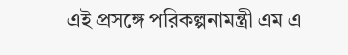এই প্রসঙ্গে পরিকল্পনামন্ত্রী এম এ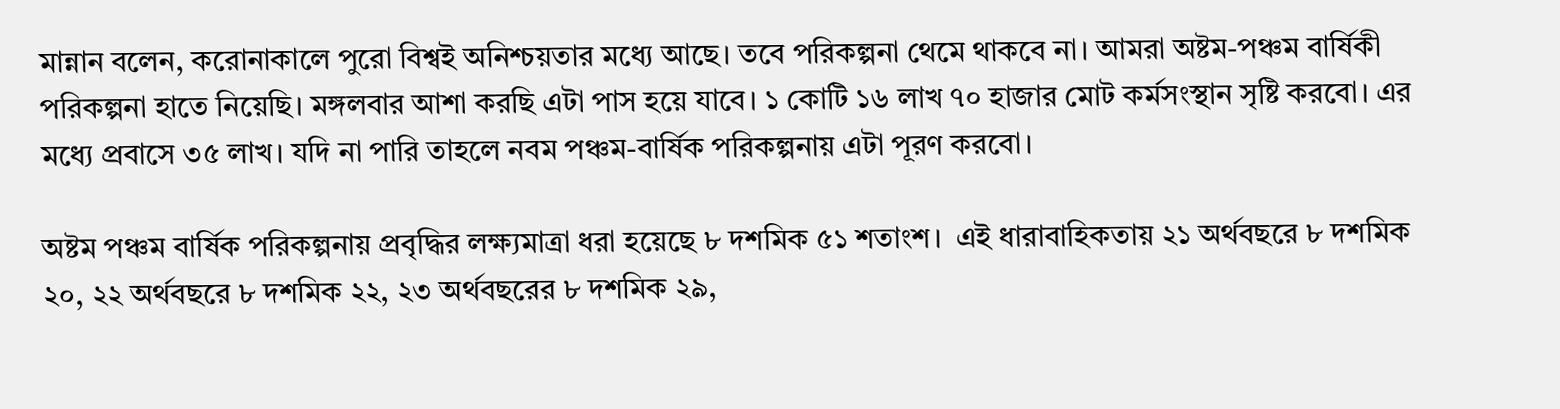মান্নান বলেন, করোনাকালে পুরো বিশ্বই অনিশ্চয়তার মধ্যে আছে। তবে পরিকল্পনা থেমে থাকবে না। আমরা অষ্টম-পঞ্চম বার্ষিকী পরিকল্পনা হাতে নিয়েছি। মঙ্গলবার আশা করছি এটা পাস হয়ে যাবে। ১ কোটি ১৬ লাখ ৭০ হাজার মোট কর্মসংস্থান সৃষ্টি করবো। এর মধ্যে প্রবাসে ৩৫ লাখ। যদি না পারি তাহলে নবম পঞ্চম-বার্ষিক পরিকল্পনায় এটা পূরণ করবো।

অষ্টম পঞ্চম বার্ষিক পরিকল্পনায় প্রবৃদ্ধির লক্ষ্যমাত্রা ধরা হয়েছে ৮ দশমিক ৫১ শতাংশ।  এই ধারাবাহিকতায় ২১ অর্থবছরে ৮ দশমিক ২০, ২২ অর্থবছরে ৮ দশমিক ২২, ২৩ অর্থবছরের ৮ দশমিক ২৯,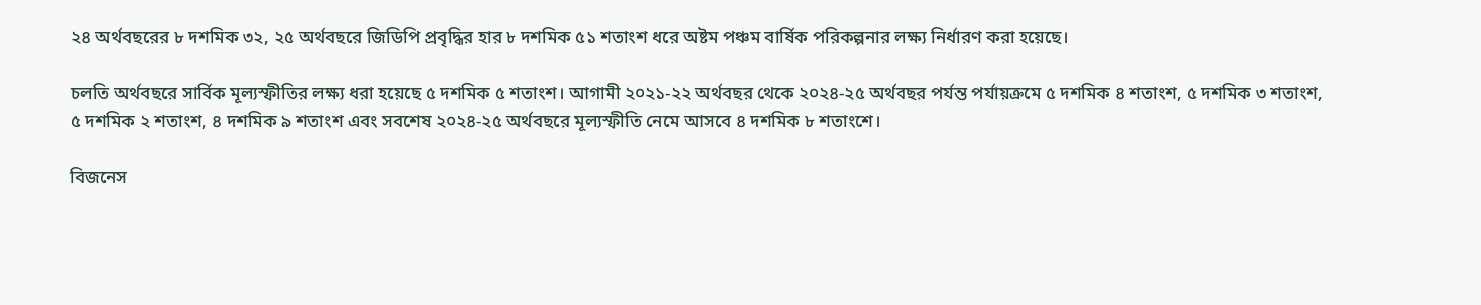২৪ অর্থবছরের ৮ দশমিক ৩২, ২৫ অর্থবছরে জিডিপি প্রবৃদ্ধির হার ৮ দশমিক ৫১ শতাংশ ধরে অষ্টম পঞ্চম বার্ষিক পরিকল্পনার লক্ষ্য নির্ধারণ করা হয়েছে।

চলতি অর্থবছরে সার্বিক মূল্যস্ফীতির লক্ষ্য ধরা হয়েছে ৫ দশমিক ৫ শতাংশ। আগামী ২০২১-২২ অর্থবছর থেকে ২০২৪-২৫ অর্থবছর পর্যন্ত পর্যায়ক্রমে ৫ দশমিক ৪ শতাংশ, ৫ দশমিক ৩ শতাংশ, ৫ দশমিক ২ শতাংশ, ৪ দশমিক ৯ শতাংশ এবং সবশেষ ২০২৪-২৫ অর্থবছরে মূল্যস্ফীতি নেমে আসবে ৪ দশমিক ৮ শতাংশে।

বিজনেস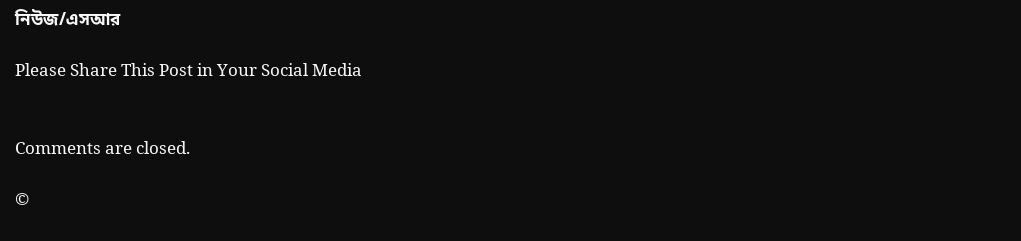নিউজ/এসআর

Please Share This Post in Your Social Media


Comments are closed.

©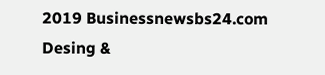2019 Businessnewsbs24.com
Desing &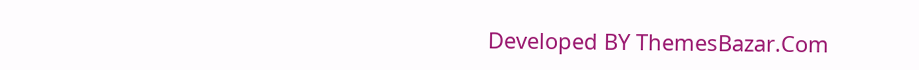Developed BY ThemesBazar.Com